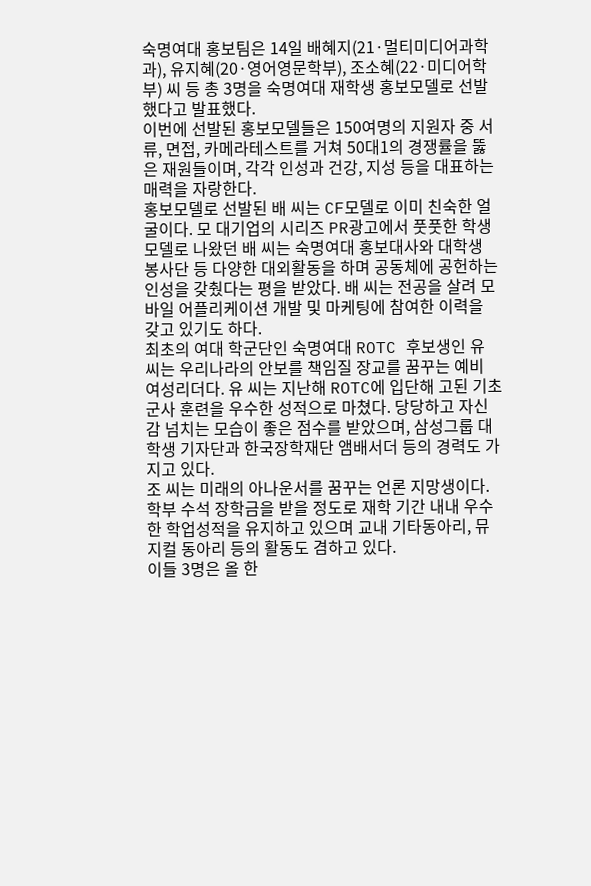숙명여대 홍보팀은 14일 배혜지(21·멀티미디어과학과), 유지혜(20·영어영문학부), 조소혜(22·미디어학부) 씨 등 총 3명을 숙명여대 재학생 홍보모델로 선발했다고 발표했다.
이번에 선발된 홍보모델들은 150여명의 지원자 중 서류, 면접, 카메라테스트를 거쳐 50대1의 경쟁률을 뚫은 재원들이며, 각각 인성과 건강, 지성 등을 대표하는 매력을 자랑한다.
홍보모델로 선발된 배 씨는 CF모델로 이미 친숙한 얼굴이다. 모 대기업의 시리즈 PR광고에서 풋풋한 학생모델로 나왔던 배 씨는 숙명여대 홍보대사와 대학생 봉사단 등 다양한 대외활동을 하며 공동체에 공헌하는 인성을 갖췄다는 평을 받았다. 배 씨는 전공을 살려 모바일 어플리케이션 개발 및 마케팅에 참여한 이력을 갖고 있기도 하다.
최초의 여대 학군단인 숙명여대 ROTC 후보생인 유 씨는 우리나라의 안보를 책임질 장교를 꿈꾸는 예비 여성리더다. 유 씨는 지난해 ROTC에 입단해 고된 기초군사 훈련을 우수한 성적으로 마쳤다. 당당하고 자신감 넘치는 모습이 좋은 점수를 받았으며, 삼성그룹 대학생 기자단과 한국장학재단 앰배서더 등의 경력도 가지고 있다.
조 씨는 미래의 아나운서를 꿈꾸는 언론 지망생이다. 학부 수석 장학금을 받을 정도로 재학 기간 내내 우수한 학업성적을 유지하고 있으며 교내 기타동아리, 뮤지컬 동아리 등의 활동도 겸하고 있다.
이들 3명은 올 한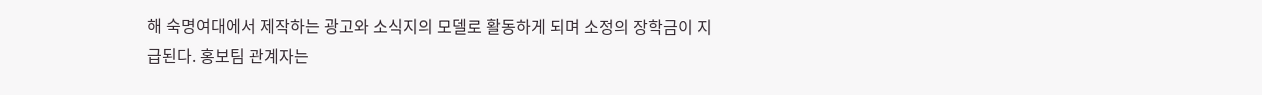해 숙명여대에서 제작하는 광고와 소식지의 모델로 활동하게 되며 소정의 장학금이 지급된다. 홍보팀 관계자는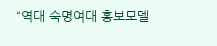“역대 숙명여대 홍보모델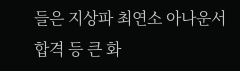들은 지상파 최연소 아나운서 합격 등 큰 화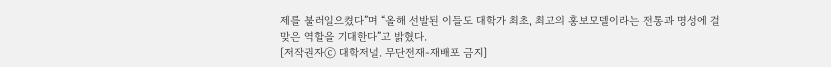제를 불러일으켰다”며 “올해 선발된 이들도 대학가 최초, 최고의 홍보모델이라는 전통과 명성에 걸맞은 역할을 기대한다”고 밝혔다.
[저작권자ⓒ 대학저널. 무단전재-재배포 금지]